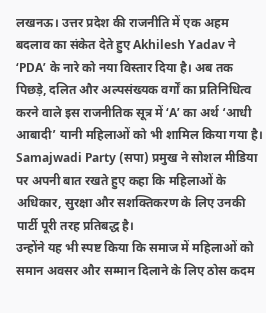लखनऊ। उत्तर प्रदेश की राजनीति में एक अहम बदलाव का संकेत देते हुए Akhilesh Yadav ने ‘PDA’ के नारे को नया विस्तार दिया है। अब तक पिछड़े, दलित और अल्पसंख्यक वर्गों का प्रतिनिधित्व करने वाले इस राजनीतिक सूत्र में ‘A’ का अर्थ ‘आधी आबादी’ यानी महिलाओं को भी शामिल किया गया है। Samajwadi Party (सपा) प्रमुख ने सोशल मीडिया पर अपनी बात रखते हुए कहा कि महिलाओं के अधिकार, सुरक्षा और सशक्तिकरण के लिए उनकी पार्टी पूरी तरह प्रतिबद्ध है।
उन्होंने यह भी स्पष्ट किया कि समाज में महिलाओं को समान अवसर और सम्मान दिलाने के लिए ठोस कदम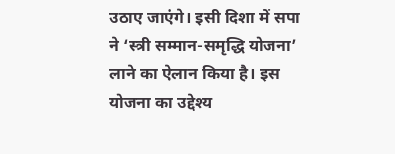उठाए जाएंगे। इसी दिशा में सपा ने ‘स्त्री सम्मान-समृद्धि योजना’ लाने का ऐलान किया है। इस योजना का उद्देश्य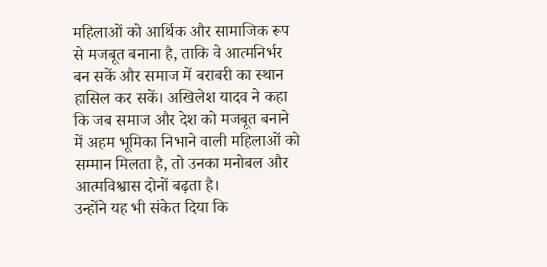महिलाओं को आर्थिक और सामाजिक रूप से मजबूत बनाना है, ताकि वे आत्मनिर्भर बन सकें और समाज में बराबरी का स्थान हासिल कर सकें। अखिलेश यादव ने कहा कि जब समाज और देश को मजबूत बनाने में अहम भूमिका निभाने वाली महिलाओं को सम्मान मिलता है, तो उनका मनोबल और आत्मविश्वास दोनों बढ़ता है।
उन्होंने यह भी संकेत दिया कि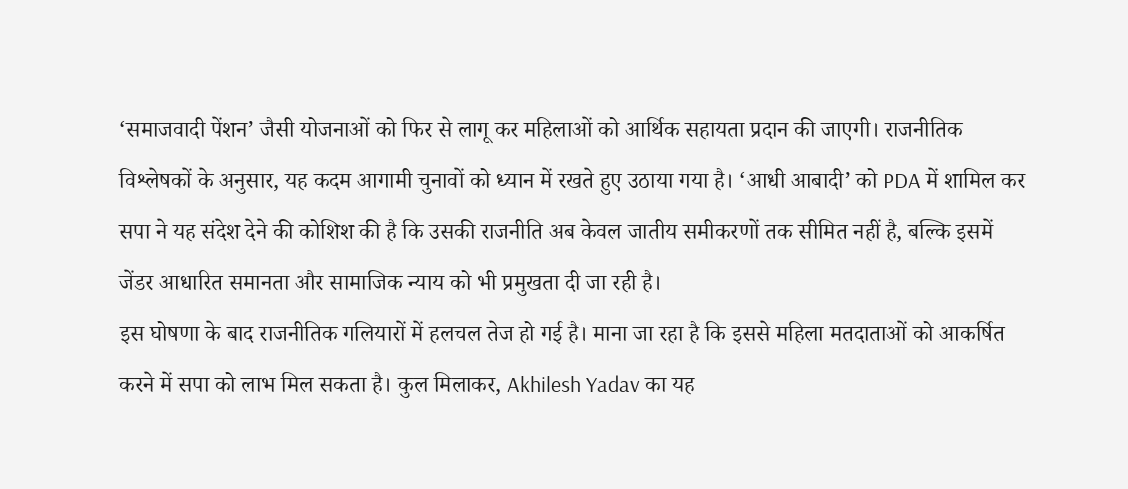‘समाजवादी पेंशन’ जैसी योजनाओं को फिर से लागू कर महिलाओं को आर्थिक सहायता प्रदान की जाएगी। राजनीतिक विश्लेषकों के अनुसार, यह कदम आगामी चुनावों को ध्यान में रखते हुए उठाया गया है। ‘आधी आबादी’ को PDA में शामिल कर सपा ने यह संदेश देने की कोशिश की है कि उसकी राजनीति अब केवल जातीय समीकरणों तक सीमित नहीं है, बल्कि इसमें जेंडर आधारित समानता और सामाजिक न्याय को भी प्रमुखता दी जा रही है।
इस घोषणा के बाद राजनीतिक गलियारों में हलचल तेज हो गई है। माना जा रहा है कि इससे महिला मतदाताओं को आकर्षित करने में सपा को लाभ मिल सकता है। कुल मिलाकर, Akhilesh Yadav का यह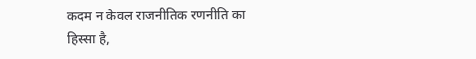कदम न केवल राजनीतिक रणनीति का हिस्सा है,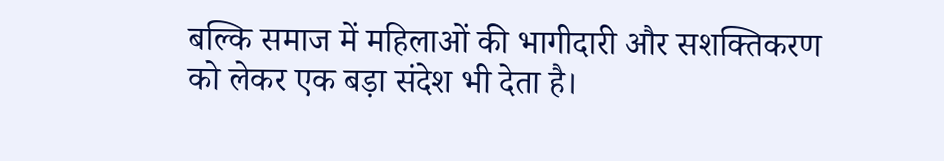बल्कि समाज में महिलाओं की भागीदारी और सशक्तिकरण को लेकर एक बड़ा संदेश भी देता है।